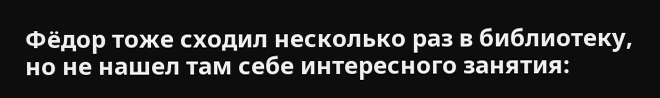Фёдор тоже сходил несколько раз в библиотеку, но не нашел там себе интересного занятия: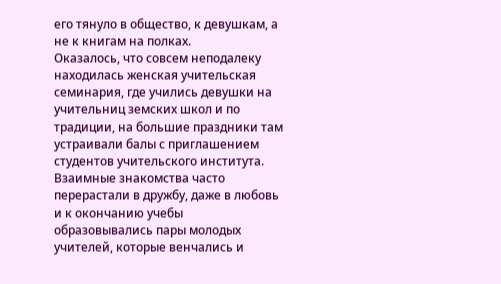его тянуло в общество, к девушкам, а не к книгам на полках.
Оказалось, что совсем неподалеку находилась женская учительская семинария, где учились девушки на учительниц земских школ и по традиции, на большие праздники там устраивали балы с приглашением студентов учительского института. Взаимные знакомства часто перерастали в дружбу, даже в любовь и к окончанию учебы образовывались пары молодых учителей, которые венчались и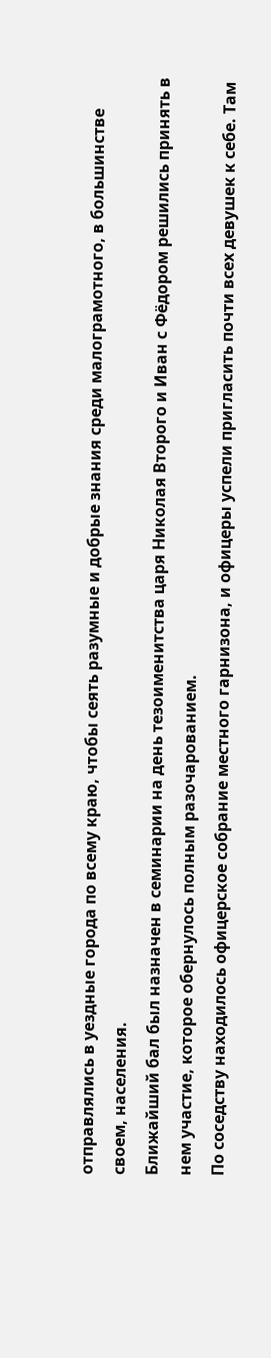отправлялись в уездные города по всему краю, чтобы сеять разумные и добрые знания среди малограмотного, в большинстве своем, населения.
Ближайший бал был назначен в семинарии на день тезоименитства царя Николая Второго и Иван с Фёдором решились принять в нем участие, которое обернулось полным разочарованием.
По соседству находилось офицерское собрание местного гарнизона, и офицеры успели пригласить почти всех девушек к себе. Там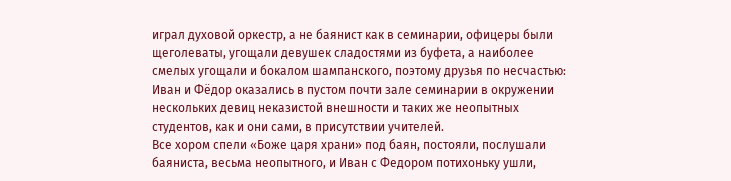играл духовой оркестр, а не баянист как в семинарии, офицеры были щеголеваты, угощали девушек сладостями из буфета, а наиболее смелых угощали и бокалом шампанского, поэтому друзья по несчастью: Иван и Фёдор оказались в пустом почти зале семинарии в окружении нескольких девиц неказистой внешности и таких же неопытных студентов, как и они сами, в присутствии учителей.
Все хором спели «Боже царя храни» под баян, постояли, послушали баяниста, весьма неопытного, и Иван с Федором потихоньку ушли,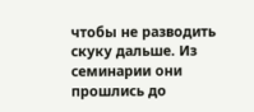чтобы не разводить скуку дальше. Из семинарии они прошлись до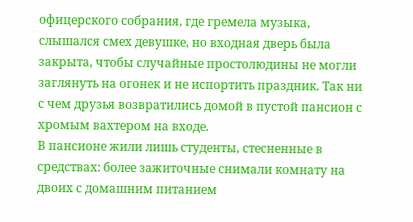офицерского собрания, где гремела музыка, слышался смех девушке, но входная дверь была закрыта, чтобы случайные простолюдины не могли заглянуть на огонек и не испортить праздник. Так ни с чем друзья возвратились домой в пустой пансион с хромым вахтером на входе.
В пансионе жили лишь студенты, стесненные в средствах: более зажиточные снимали комнату на двоих с домашним питанием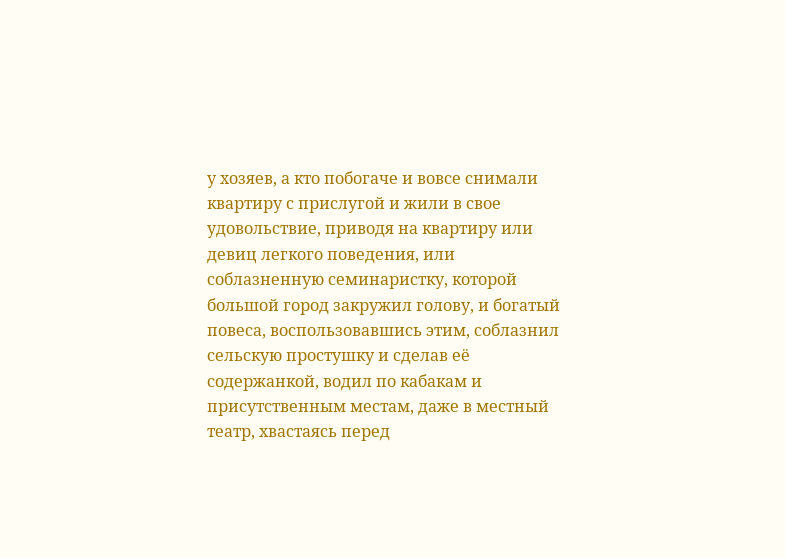у хозяев, а кто побогаче и вовсе снимали квартиру с прислугой и жили в свое удовольствие, приводя на квартиру или девиц легкого поведения, или соблазненную семинаристку, которой большой город закружил голову, и богатый повеса, воспользовавшись этим, соблазнил сельскую простушку и сделав её содержанкой, водил по кабакам и присутственным местам, даже в местный театр, хвастаясь перед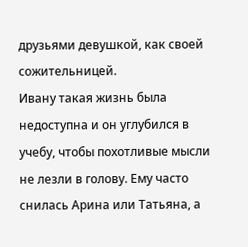друзьями девушкой, как своей сожительницей.
Ивану такая жизнь была недоступна и он углубился в учебу, чтобы похотливые мысли не лезли в голову. Ему часто снилась Арина или Татьяна, а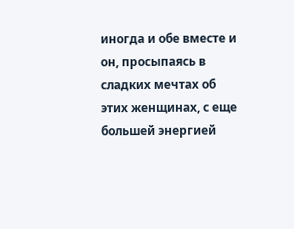иногда и обе вместе и он, просыпаясь в сладких мечтах об этих женщинах, с еще большей энергией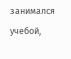занимался учебой,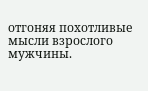отгоняя похотливые мысли взрослого мужчины.